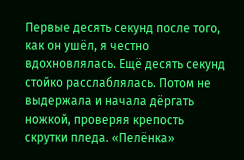Первые десять секунд после того, как он ушёл, я честно вдохновлялась. Ещё десять секунд стойко расслаблялась. Потом не выдержала и начала дёргать ножкой, проверяя крепость скрутки пледа. «Пелёнка»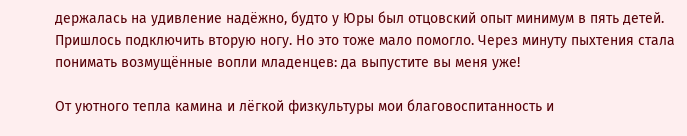держалась на удивление надёжно, будто у Юры был отцовский опыт минимум в пять детей. Пришлось подключить вторую ногу. Но это тоже мало помогло. Через минуту пыхтения стала понимать возмущённые вопли младенцев: да выпустите вы меня уже!

От уютного тепла камина и лёгкой физкультуры мои благовоспитанность и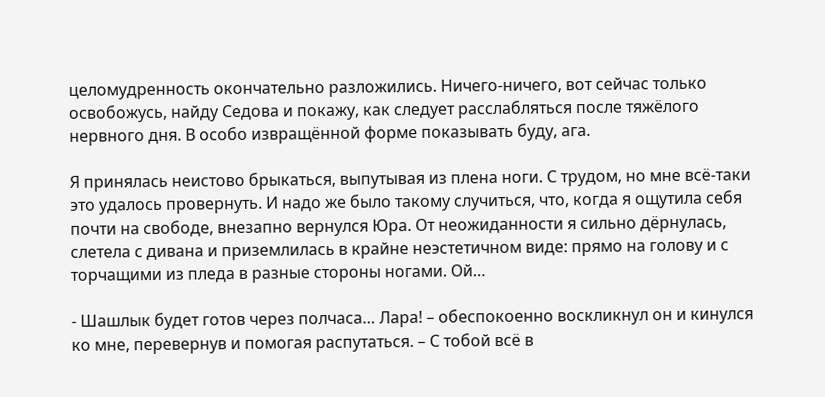целомудренность окончательно разложились. Ничего-ничего, вот сейчас только освобожусь, найду Седова и покажу, как следует расслабляться после тяжёлого нервного дня. В особо извращённой форме показывать буду, ага.

Я принялась неистово брыкаться, выпутывая из плена ноги. С трудом, но мне всё-таки это удалось провернуть. И надо же было такому случиться, что, когда я ощутила себя почти на свободе, внезапно вернулся Юра. От неожиданности я сильно дёрнулась, слетела с дивана и приземлилась в крайне неэстетичном виде: прямо на голову и с торчащими из пледа в разные стороны ногами. Ой…

- Шашлык будет готов через полчаса… Лара! – обеспокоенно воскликнул он и кинулся ко мне, перевернув и помогая распутаться. – С тобой всё в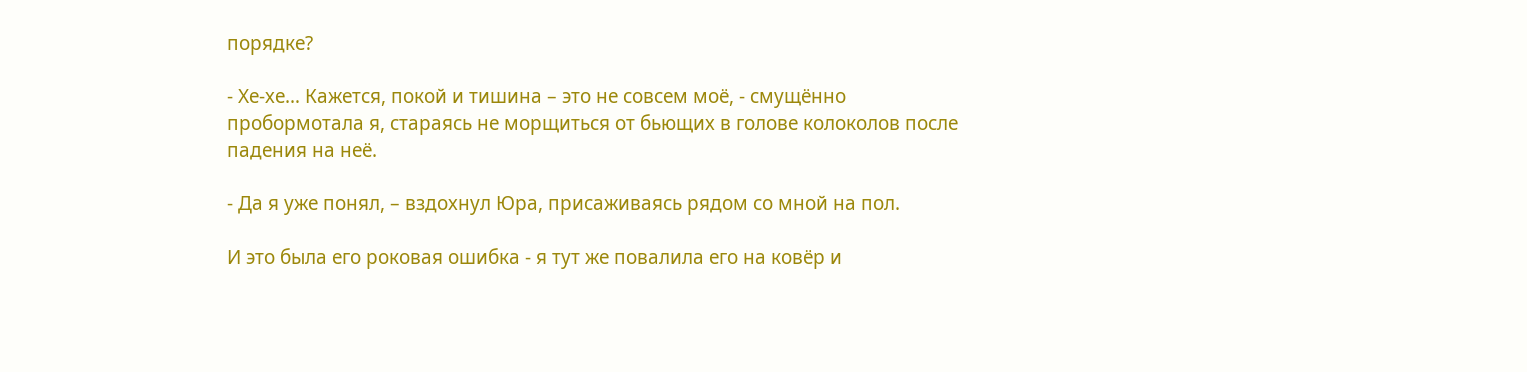порядке?

- Хе-хе… Кажется, покой и тишина – это не совсем моё, - смущённо пробормотала я, стараясь не морщиться от бьющих в голове колоколов после падения на неё.

- Да я уже понял, – вздохнул Юра, присаживаясь рядом со мной на пол.

И это была его роковая ошибка - я тут же повалила его на ковёр и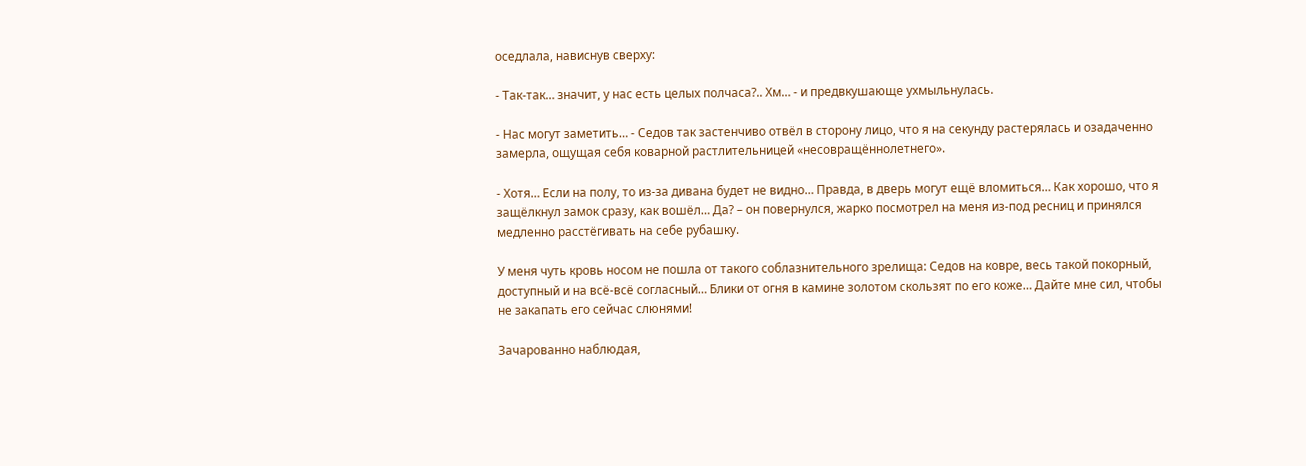оседлала, нависнув сверху:

- Так-так… значит, у нас есть целых полчаса?.. Хм… - и предвкушающе ухмыльнулась.

- Нас могут заметить… - Седов так застенчиво отвёл в сторону лицо, что я на секунду растерялась и озадаченно замерла, ощущая себя коварной растлительницей «несовращённолетнего».

- Хотя… Если на полу, то из-за дивана будет не видно… Правда, в дверь могут ещё вломиться… Как хорошо, что я защёлкнул замок сразу, как вошёл… Да? – он повернулся, жарко посмотрел на меня из-под ресниц и принялся медленно расстёгивать на себе рубашку.

У меня чуть кровь носом не пошла от такого соблазнительного зрелища: Седов на ковре, весь такой покорный, доступный и на всё-всё согласный… Блики от огня в камине золотом скользят по его коже… Дайте мне сил, чтобы не закапать его сейчас слюнями!

Зачарованно наблюдая,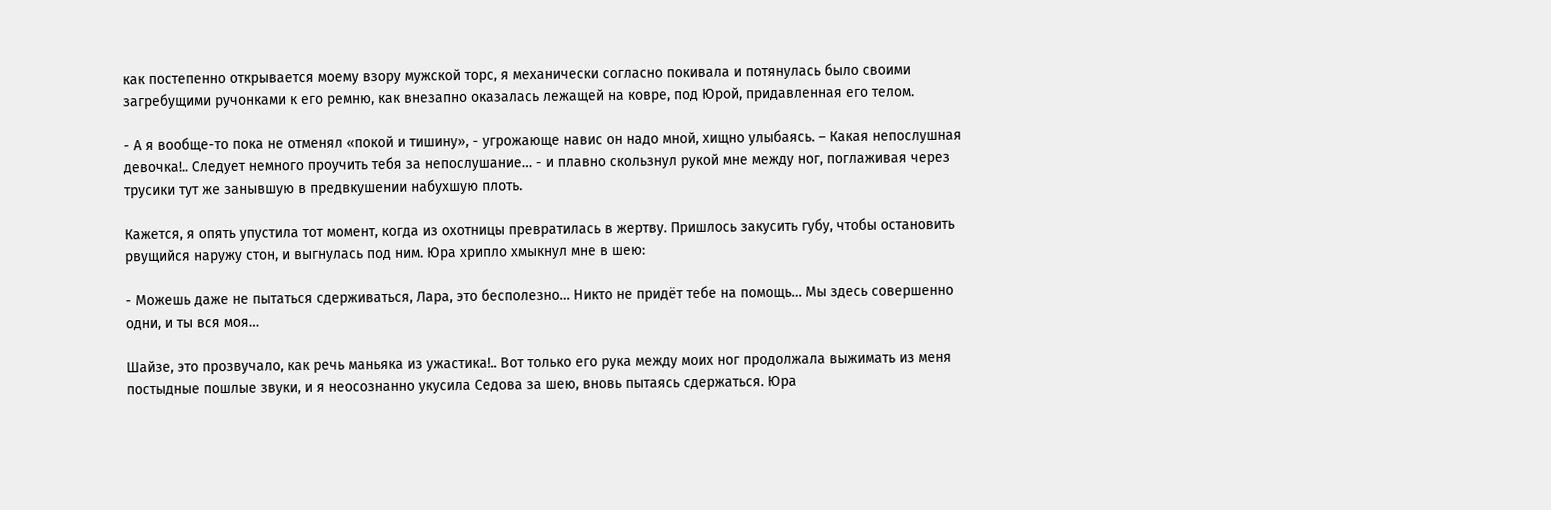как постепенно открывается моему взору мужской торс, я механически согласно покивала и потянулась было своими загребущими ручонками к его ремню, как внезапно оказалась лежащей на ковре, под Юрой, придавленная его телом.

- А я вообще-то пока не отменял «покой и тишину», - угрожающе навис он надо мной, хищно улыбаясь. – Какая непослушная девочка!.. Следует немного проучить тебя за непослушание… - и плавно скользнул рукой мне между ног, поглаживая через трусики тут же занывшую в предвкушении набухшую плоть.

Кажется, я опять упустила тот момент, когда из охотницы превратилась в жертву. Пришлось закусить губу, чтобы остановить рвущийся наружу стон, и выгнулась под ним. Юра хрипло хмыкнул мне в шею:

- Можешь даже не пытаться сдерживаться, Лара, это бесполезно… Никто не придёт тебе на помощь… Мы здесь совершенно одни, и ты вся моя…

Шайзе, это прозвучало, как речь маньяка из ужастика!.. Вот только его рука между моих ног продолжала выжимать из меня постыдные пошлые звуки, и я неосознанно укусила Седова за шею, вновь пытаясь сдержаться. Юра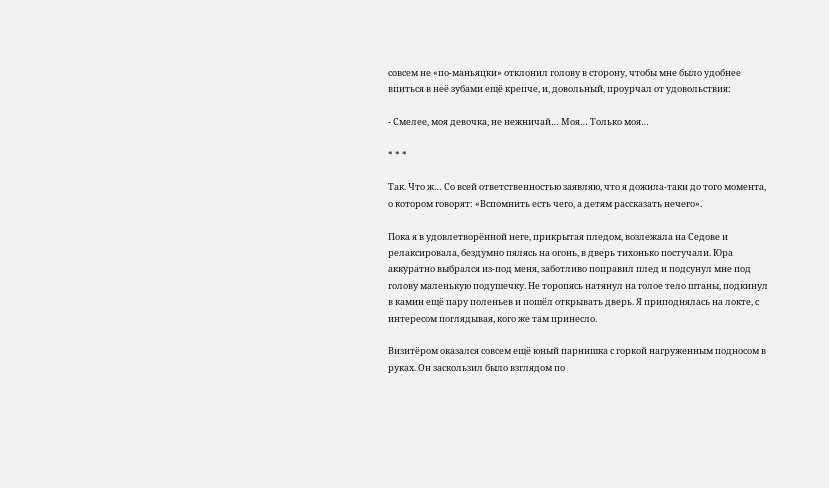совсем не «по-маньяцки» отклонил голову в сторону, чтобы мне было удобнее впиться в неё зубами ещё крепче, и, довольный, проурчал от удовольствия:

- Смелее, моя девочка, не нежничай… Моя… Только моя…

* * *

Так. Что ж… Со всей ответственностью заявляю, что я дожила-таки до того момента, о котором говорят: «Вспомнить есть чего, а детям рассказать нечего».

Пока я в удовлетворённой неге, прикрытая пледом, возлежала на Седове и релаксировала, бездумно пялясь на огонь, в дверь тихонько постучали. Юра аккуратно выбрался из-под меня, заботливо поправил плед и подсунул мне под голову маленькую подушечку. Не торопясь натянул на голое тело штаны, подкинул в камин ещё пару поленьев и пошёл открывать дверь. Я приподнялась на локте, с интересом поглядывая, кого же там принесло.

Визитёром оказался совсем ещё юный парнишка с горкой нагруженным подносом в руках. Он заскользил было взглядом по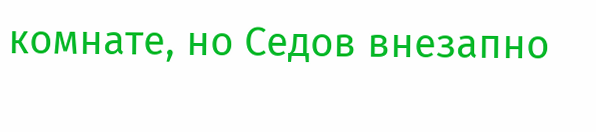комнате, но Седов внезапно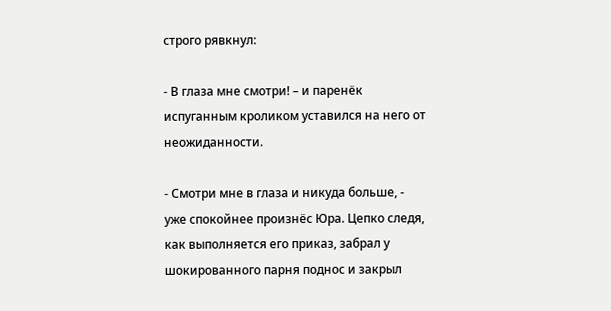строго рявкнул:

- В глаза мне смотри! – и паренёк испуганным кроликом уставился на него от неожиданности.

- Смотри мне в глаза и никуда больше, - уже спокойнее произнёс Юра. Цепко следя, как выполняется его приказ, забрал у шокированного парня поднос и закрыл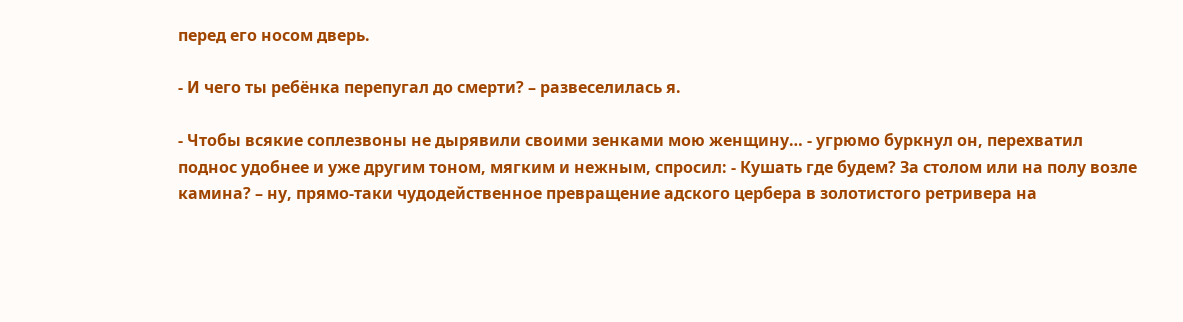перед его носом дверь.

- И чего ты ребёнка перепугал до смерти? – развеселилась я.

- Чтобы всякие соплезвоны не дырявили своими зенками мою женщину… - угрюмо буркнул он, перехватил поднос удобнее и уже другим тоном, мягким и нежным, спросил: - Кушать где будем? За столом или на полу возле камина? – ну, прямо-таки чудодейственное превращение адского цербера в золотистого ретривера на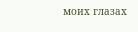моих глазах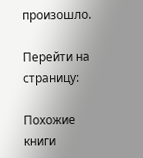произошло.

Перейти на страницу:

Похожие книги